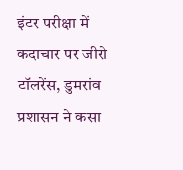इंटर परीक्षा में कदाचार पर जीरो टॉलरेंस, डुमरांव प्रशासन ने कसा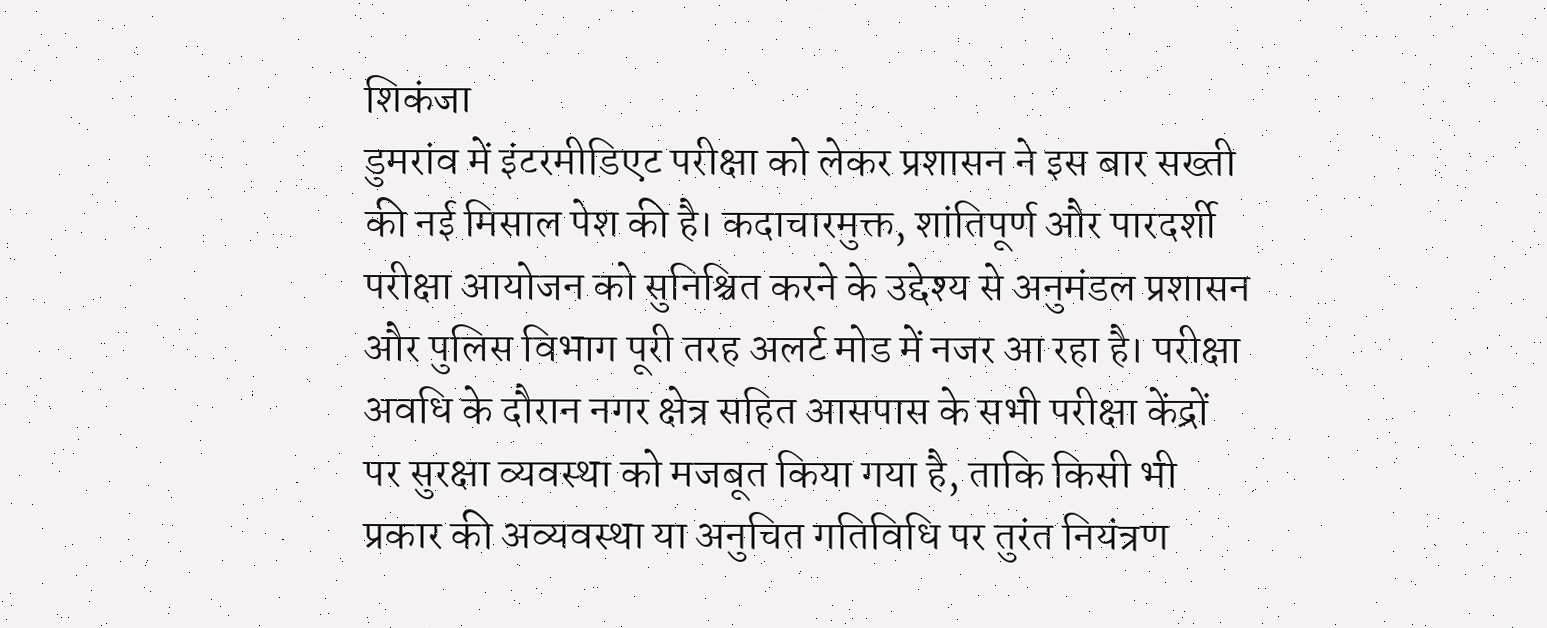शिकंजा
डुमरांव में इंटरमीडिएट परीक्षा को लेकर प्रशासन ने इस बार सख्ती की नई मिसाल पेश की है। कदाचारमुक्त, शांतिपूर्ण और पारदर्शी परीक्षा आयोजन को सुनिश्चित करने के उद्देश्य से अनुमंडल प्रशासन और पुलिस विभाग पूरी तरह अलर्ट मोड में नजर आ रहा है। परीक्षा अवधि के दौरान नगर क्षेत्र सहित आसपास के सभी परीक्षा केंद्रों पर सुरक्षा व्यवस्था को मजबूत किया गया है, ताकि किसी भी प्रकार की अव्यवस्था या अनुचित गतिविधि पर तुरंत नियंत्रण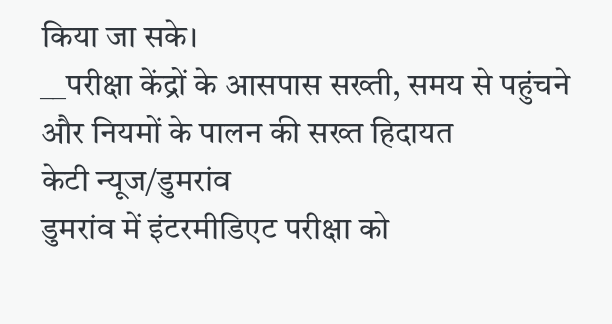किया जा सके।
__परीक्षा केंद्रों के आसपास सख्ती, समय से पहुंचने और नियमों के पालन की सख्त हिदायत
केटी न्यूज/डुमरांव
डुमरांव में इंटरमीडिएट परीक्षा को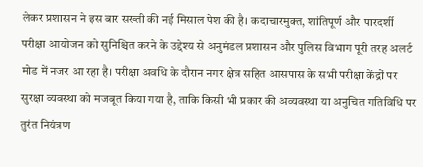लेकर प्रशासन ने इस बार सख्ती की नई मिसाल पेश की है। कदाचारमुक्त, शांतिपूर्ण और पारदर्शी परीक्षा आयोजन को सुनिश्चित करने के उद्देश्य से अनुमंडल प्रशासन और पुलिस विभाग पूरी तरह अलर्ट मोड में नजर आ रहा है। परीक्षा अवधि के दौरान नगर क्षेत्र सहित आसपास के सभी परीक्षा केंद्रों पर सुरक्षा व्यवस्था को मजबूत किया गया है, ताकि किसी भी प्रकार की अव्यवस्था या अनुचित गतिविधि पर तुरंत नियंत्रण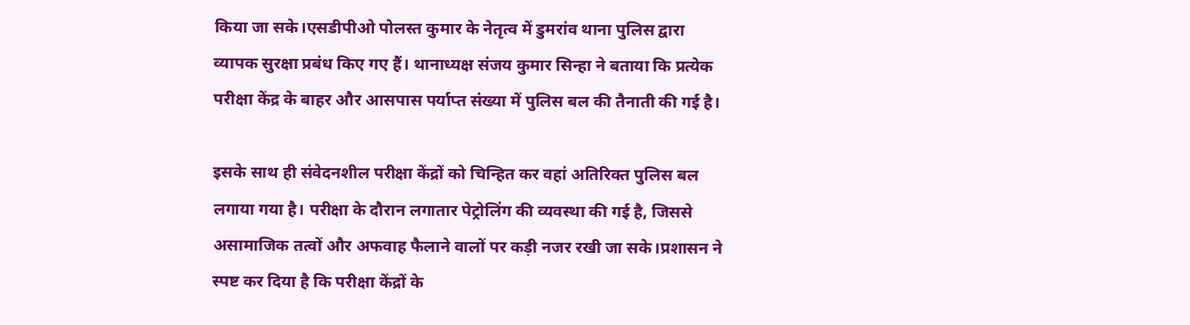किया जा सके।एसडीपीओ पोलस्त कुमार के नेतृत्व में डुमरांव थाना पुलिस द्वारा व्यापक सुरक्षा प्रबंध किए गए हैं। थानाध्यक्ष संजय कुमार सिन्हा ने बताया कि प्रत्येक परीक्षा केंद्र के बाहर और आसपास पर्याप्त संख्या में पुलिस बल की तैनाती की गई है।

इसके साथ ही संवेदनशील परीक्षा केंद्रों को चिन्हित कर वहां अतिरिक्त पुलिस बल लगाया गया है। परीक्षा के दौरान लगातार पेट्रोलिंग की व्यवस्था की गई है, जिससे असामाजिक तत्वों और अफवाह फैलाने वालों पर कड़ी नजर रखी जा सके।प्रशासन ने स्पष्ट कर दिया है कि परीक्षा केंद्रों के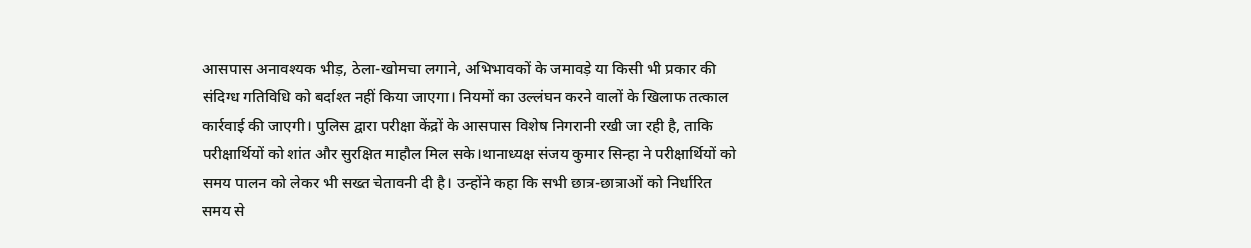आसपास अनावश्यक भीड़, ठेला-खोमचा लगाने, अभिभावकों के जमावड़े या किसी भी प्रकार की संदिग्ध गतिविधि को बर्दाश्त नहीं किया जाएगा। नियमों का उल्लंघन करने वालों के खिलाफ तत्काल कार्रवाई की जाएगी। पुलिस द्वारा परीक्षा केंद्रों के आसपास विशेष निगरानी रखी जा रही है, ताकि परीक्षार्थियों को शांत और सुरक्षित माहौल मिल सके।थानाध्यक्ष संजय कुमार सिन्हा ने परीक्षार्थियों को समय पालन को लेकर भी सख्त चेतावनी दी है। उन्होंने कहा कि सभी छात्र-छात्राओं को निर्धारित समय से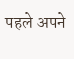पहले अपने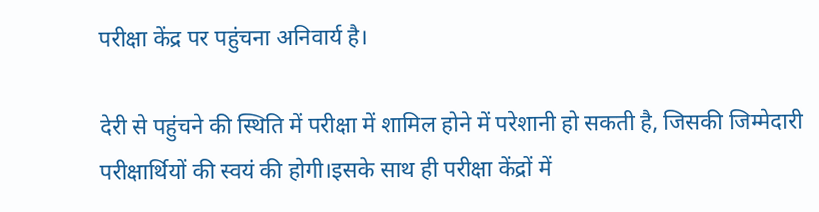परीक्षा केंद्र पर पहुंचना अनिवार्य है।

देरी से पहुंचने की स्थिति में परीक्षा में शामिल होने में परेशानी हो सकती है, जिसकी जिम्मेदारी परीक्षार्थियों की स्वयं की होगी।इसके साथ ही परीक्षा केंद्रों में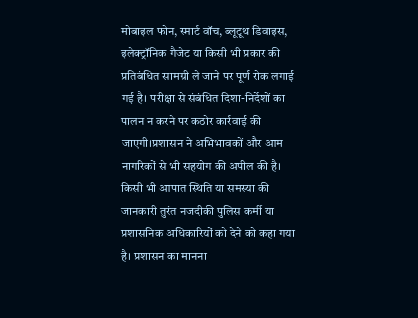मोबाइल फोन, स्मार्ट वॉच, ब्लूटूथ डिवाइस, इलेक्ट्रॉनिक गैजेट या किसी भी प्रकार की प्रतिबंधित सामग्री ले जाने पर पूर्ण रोक लगाई गई है। परीक्षा से संबंधित दिशा-निर्देशों का पालन न करने पर कठोर कार्रवाई की जाएगी।प्रशासन ने अभिभावकों और आम नागरिकों से भी सहयोग की अपील की है। किसी भी आपात स्थिति या समस्या की जानकारी तुरंत नजदीकी पुलिस कर्मी या प्रशासनिक अधिकारियों को देने को कहा गया है। प्रशासन का मानना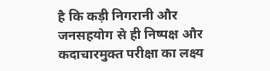है कि कड़ी निगरानी और जनसहयोग से ही निष्पक्ष और कदाचारमुक्त परीक्षा का लक्ष्य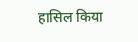हासिल किया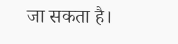जा सकता है।